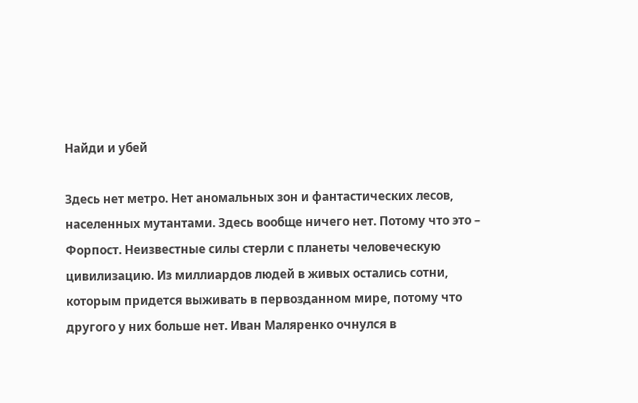Найди и убей

Здесь нет метро. Нет аномальных зон и фантастических лесов, населенных мутантами. Здесь вообще ничего нет. Потому что это – Форпост. Неизвестные силы стерли с планеты человеческую цивилизацию. Из миллиардов людей в живых остались сотни, которым придется выживать в первозданном мире, потому что другого у них больше нет. Иван Маляренко очнулся в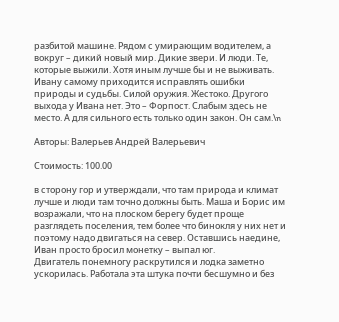разбитой машине. Рядом с умирающим водителем, а вокруг – дикий новый мир. Дикие звери. И люди. Те, которые выжили. Хотя иным лучше бы и не выживать. Ивану самому приходится исправлять ошибки природы и судьбы. Силой оружия. Жестоко. Другого выхода у Ивана нет. Это – Форпост. Слабым здесь не место. А для сильного есть только один закон. Он сам.\n

Авторы: Валерьев Андрей Валерьевич

Стоимость: 100.00

в сторону гор и утверждали, что там природа и климат лучше и люди там точно должны быть. Маша и Борис им возражали, что на плоском берегу будет проще разглядеть поселения, тем более что бинокля у них нет и поэтому надо двигаться на север. Оставшись наедине, Иван просто бросил монетку – выпал юг.
Двигатель понемногу раскрутился и лодка заметно ускорилась. Работала эта штука почти бесшумно и без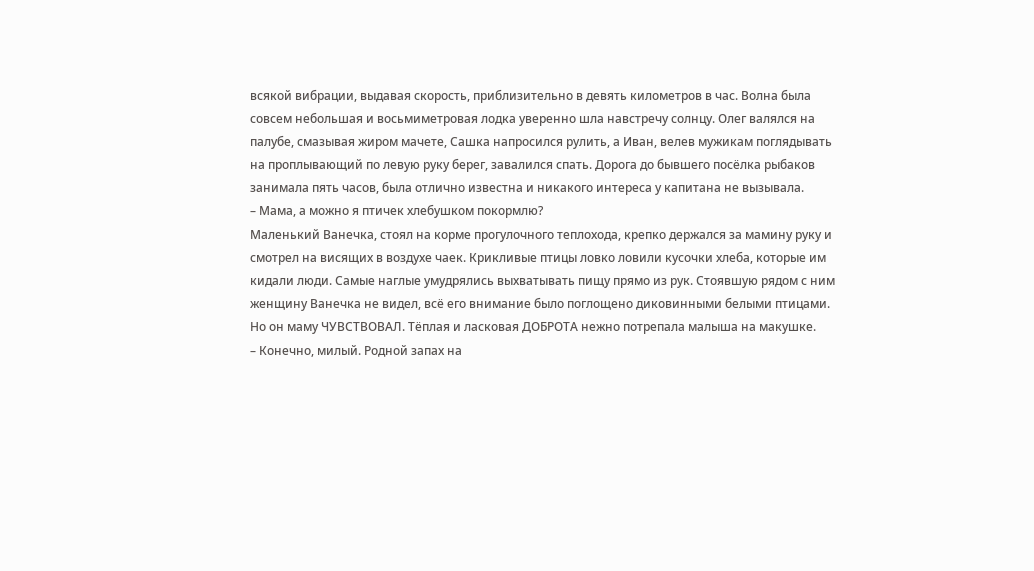всякой вибрации, выдавая скорость, приблизительно в девять километров в час. Волна была совсем небольшая и восьмиметровая лодка уверенно шла навстречу солнцу. Олег валялся на палубе, смазывая жиром мачете, Сашка напросился рулить, а Иван, велев мужикам поглядывать на проплывающий по левую руку берег, завалился спать. Дорога до бывшего посёлка рыбаков занимала пять часов, была отлично известна и никакого интереса у капитана не вызывала.
– Мама, а можно я птичек хлебушком покормлю?
Маленький Ванечка, стоял на корме прогулочного теплохода, крепко держался за мамину руку и смотрел на висящих в воздухе чаек. Крикливые птицы ловко ловили кусочки хлеба, которые им кидали люди. Самые наглые умудрялись выхватывать пищу прямо из рук. Стоявшую рядом с ним женщину Ванечка не видел, всё его внимание было поглощено диковинными белыми птицами. Но он маму ЧУВСТВОВАЛ. Тёплая и ласковая ДОБРОТА нежно потрепала малыша на макушке.
– Конечно, милый. Родной запах на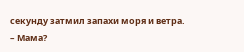секунду затмил запахи моря и ветра.
– Мама?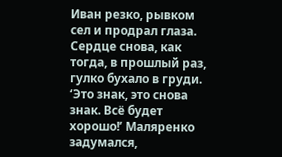Иван резко, рывком сел и продрал глаза. Сердце снова, как тогда, в прошлый раз, гулко бухало в груди. ‘Это знак, это снова знак. Всё будет хорошо!’ Маляренко задумался,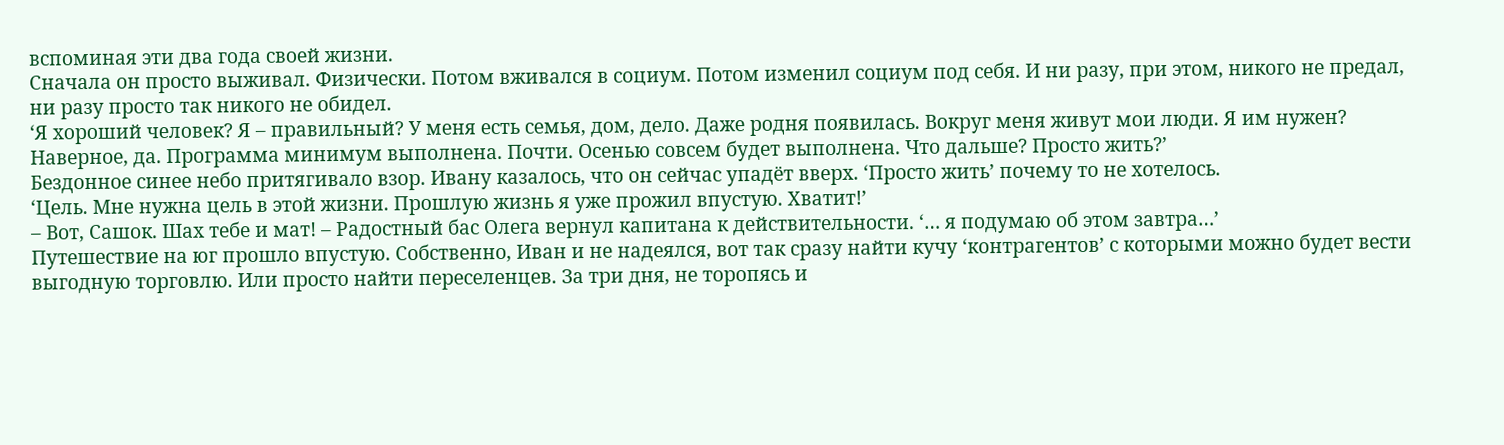вспоминая эти два года своей жизни.
Сначала он просто выживал. Физически. Потом вживался в социум. Потом изменил социум под себя. И ни разу, при этом, никого не предал, ни разу просто так никого не обидел.
‘Я хороший человек? Я – правильный? У меня есть семья, дом, дело. Даже родня появилась. Вокруг меня живут мои люди. Я им нужен? Наверное, да. Программа минимум выполнена. Почти. Осенью совсем будет выполнена. Что дальше? Просто жить?’
Бездонное синее небо притягивало взор. Ивану казалось, что он сейчас упадёт вверх. ‘Просто жить’ почему то не хотелось.
‘Цель. Мне нужна цель в этой жизни. Прошлую жизнь я уже прожил впустую. Хватит!’
– Вот, Сашок. Шах тебе и мат! – Радостный бас Олега вернул капитана к действительности. ‘… я подумаю об этом завтра…’
Путешествие на юг прошло впустую. Собственно, Иван и не надеялся, вот так сразу найти кучу ‘контрагентов’ с которыми можно будет вести выгодную торговлю. Или просто найти переселенцев. За три дня, не торопясь и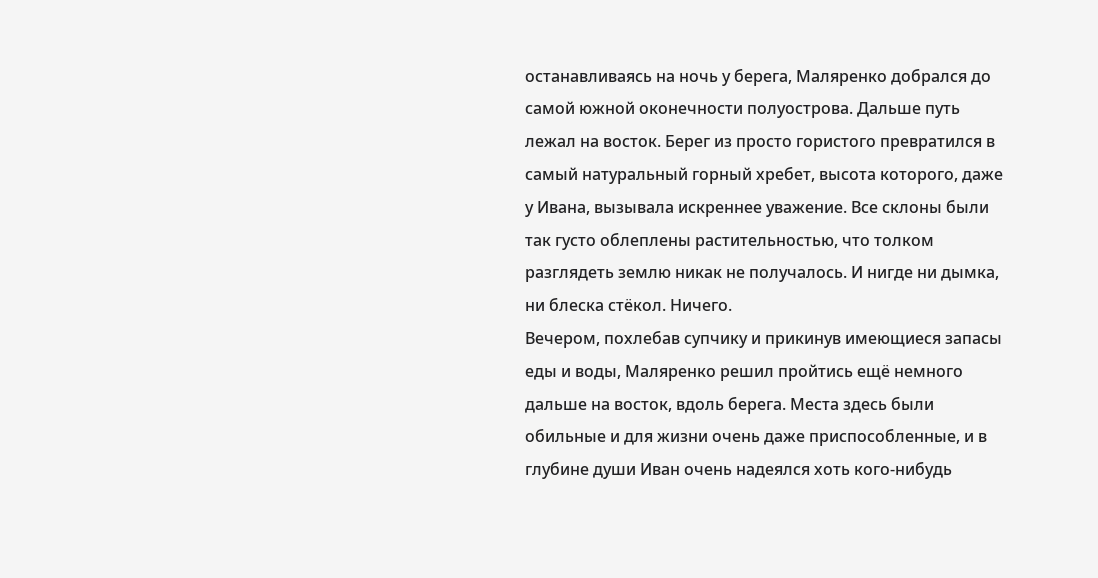останавливаясь на ночь у берега, Маляренко добрался до самой южной оконечности полуострова. Дальше путь лежал на восток. Берег из просто гористого превратился в самый натуральный горный хребет, высота которого, даже у Ивана, вызывала искреннее уважение. Все склоны были так густо облеплены растительностью, что толком разглядеть землю никак не получалось. И нигде ни дымка, ни блеска стёкол. Ничего.
Вечером, похлебав супчику и прикинув имеющиеся запасы еды и воды, Маляренко решил пройтись ещё немного дальше на восток, вдоль берега. Места здесь были обильные и для жизни очень даже приспособленные, и в глубине души Иван очень надеялся хоть кого-нибудь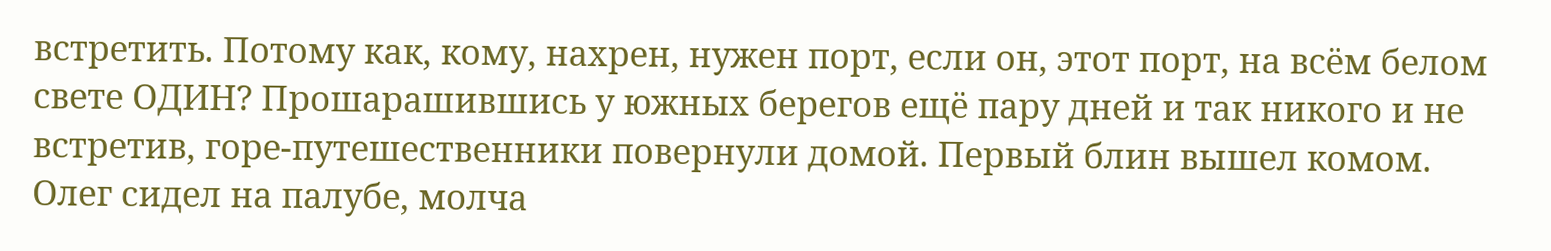встретить. Потому как, кому, нахрен, нужен порт, если он, этот порт, на всём белом свете ОДИН? Прошарашившись у южных берегов ещё пару дней и так никого и не встретив, горе-путешественники повернули домой. Первый блин вышел комом.
Олег сидел на палубе, молча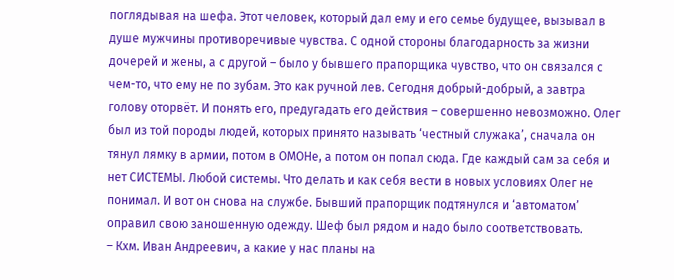поглядывая на шефа. Этот человек, который дал ему и его семье будущее, вызывал в душе мужчины противоречивые чувства. С одной стороны благодарность за жизни дочерей и жены, а с другой – было у бывшего прапорщика чувство, что он связался с чем-то, что ему не по зубам. Это как ручной лев. Сегодня добрый-добрый, а завтра голову оторвёт. И понять его, предугадать его действия – совершенно невозможно. Олег был из той породы людей, которых принято называть ‘честный служака’, сначала он тянул лямку в армии, потом в ОМОНе, а потом он попал сюда. Где каждый сам за себя и нет СИСТЕМЫ. Любой системы. Что делать и как себя вести в новых условиях Олег не понимал. И вот он снова на службе. Бывший прапорщик подтянулся и ‘автоматом’ оправил свою заношенную одежду. Шеф был рядом и надо было соответствовать.
– Кхм. Иван Андреевич, а какие у нас планы на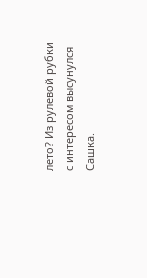лето? Из рулевой рубки с интересом высунулся Сашка.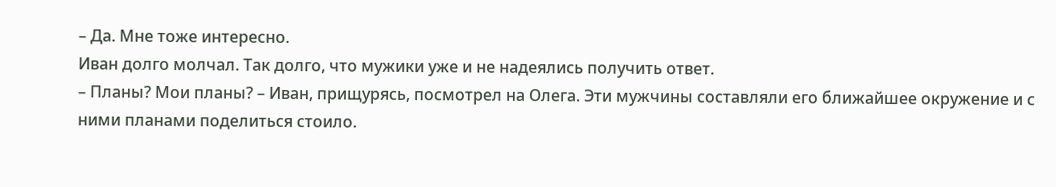– Да. Мне тоже интересно.
Иван долго молчал. Так долго, что мужики уже и не надеялись получить ответ.
– Планы? Мои планы? – Иван, прищурясь, посмотрел на Олега. Эти мужчины составляли его ближайшее окружение и с ними планами поделиться стоило.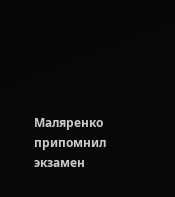Маляренко припомнил экзамен